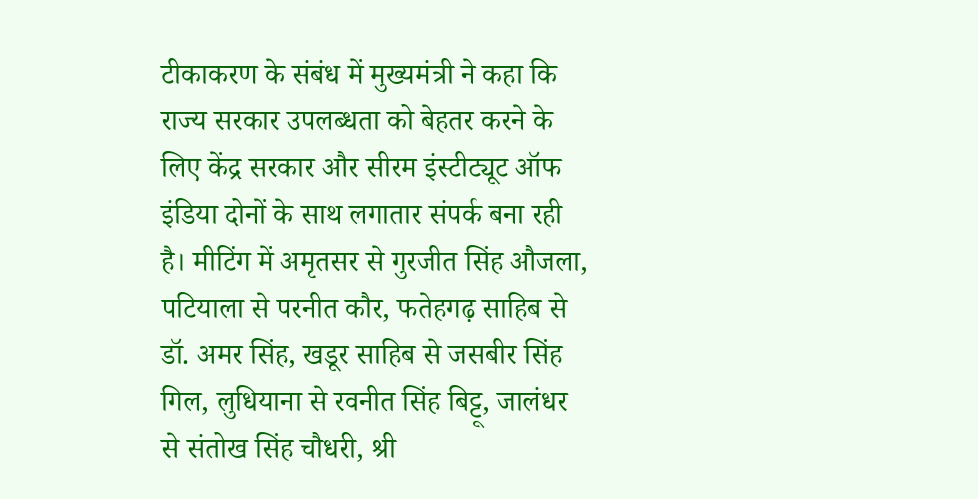टीकाकरण के संबंध में मुख्यमंत्री ने कहा कि राज्य सरकार उपलब्धता को बेहतर करने के लिए केंद्र सरकार और सीरम इंस्टीट्यूट ऑफ इंडिया दोनों के साथ लगातार संपर्क बना रही है। मीटिंग में अमृतसर से गुरजीत सिंह औजला, पटियाला से परनीत कौर, फतेहगढ़ साहिब से डॉ. अमर सिंह, खडूर साहिब से जसबीर सिंह गिल, लुधियाना से रवनीत सिंह बिट्टू, जालंधर से संतोख सिंह चौधरी, श्री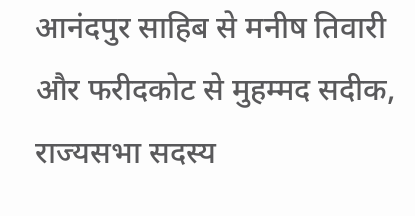आनंदपुर साहिब से मनीष तिवारी और फरीदकोट से मुहम्मद सदीक, राज्यसभा सदस्य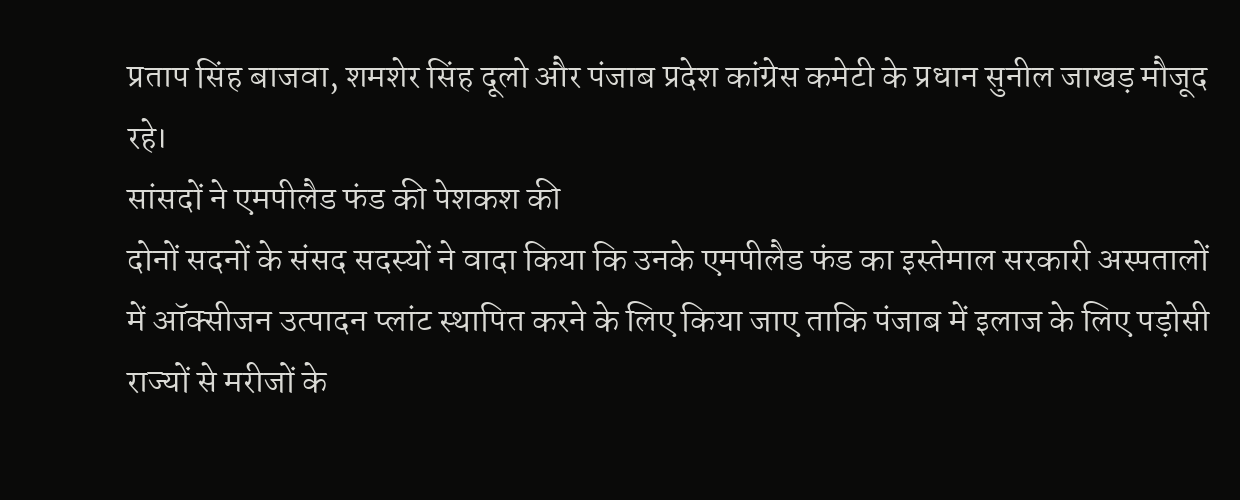प्रताप सिंह बाजवा, शमशेर सिंह दूलो और पंजाब प्रदेश कांग्रेस कमेटी के प्रधान सुनील जाखड़ मौजूद रहे।
सांसदों ने एमपीलैड फंड की पेशकश की
दोनों सदनों के संसद सदस्यों ने वादा किया कि उनके एमपीलैड फंड का इस्तेमाल सरकारी अस्पतालों में ऑक्सीजन उत्पादन प्लांट स्थापित करने के लिए किया जाए ताकि पंजाब में इलाज के लिए पड़ोसी राज्यों से मरीजों के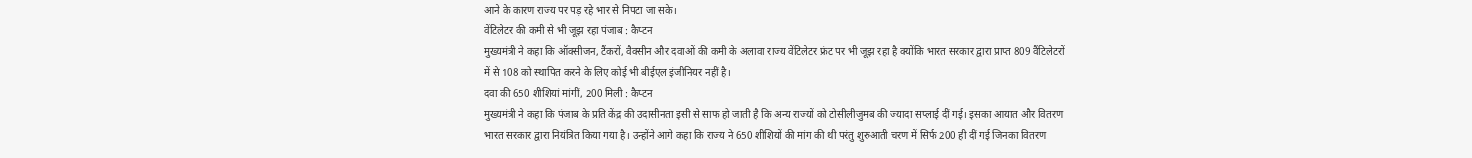आने के कारण राज्य पर पड़ रहे भार से निपटा जा सके।
वेंटिलेटर की कमी से भी जूझ रहा पंजाब : कैप्टन
मुख्यमंत्री ने कहा कि ऑक्सीजन, टैंकरों, वैक्सीन और दवाओं की कमी के अलावा राज्य वेंटिलेटर फ्रंट पर भी जूझ रहा है क्योंकि भारत सरकार द्वारा प्राप्त 809 वैंटिलेटरों में से 108 को स्थापित करने के लिए कोई भी बीईएल इंजीनियर नहीं है।
दवा की 650 शीशियां मांगीं, 200 मिली : कैप्टन
मुख्यमंत्री ने कहा कि पंजाब के प्रति केंद्र की उदासीनता इसी से साफ हो जाती है कि अन्य राज्यों को टोसीलीजुमब की ज्यादा सप्लाई दीं गई। इसका आयात और वितरण भारत सरकार द्वारा नियंत्रित किया गया है। उन्होंने आगे कहा कि राज्य ने 650 शीशियों की मांग की थी परंतु शुरुआती चरण में सिर्फ 200 ही दीं गई जिनका वितरण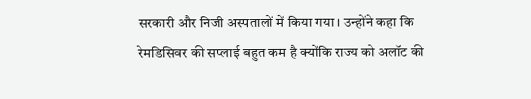सरकारी और निजी अस्पतालों में किया गया। उन्होंने कहा कि रेमडिसिवर की सप्लाई बहुत कम है क्योंकि राज्य को अलॉट की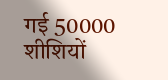गई 50000 शीशियों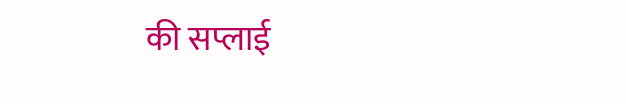की सप्लाई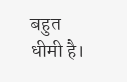बहुत धीमी है।